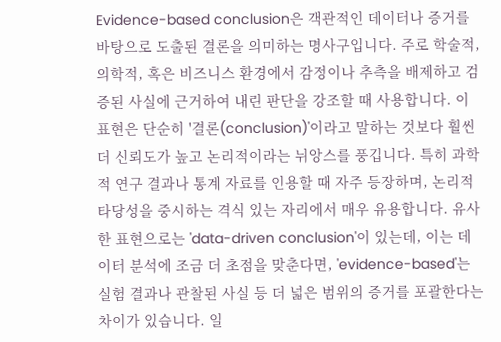Evidence-based conclusion은 객관적인 데이터나 증거를 바탕으로 도출된 결론을 의미하는 명사구입니다. 주로 학술적, 의학적, 혹은 비즈니스 환경에서 감정이나 추측을 배제하고 검증된 사실에 근거하여 내린 판단을 강조할 때 사용합니다. 이 표현은 단순히 '결론(conclusion)'이라고 말하는 것보다 훨씬 더 신뢰도가 높고 논리적이라는 뉘앙스를 풍깁니다. 특히 과학적 연구 결과나 통계 자료를 인용할 때 자주 등장하며, 논리적 타당성을 중시하는 격식 있는 자리에서 매우 유용합니다. 유사한 표현으로는 'data-driven conclusion'이 있는데, 이는 데이터 분석에 조금 더 초점을 맞춘다면, 'evidence-based'는 실험 결과나 관찰된 사실 등 더 넓은 범위의 증거를 포괄한다는 차이가 있습니다. 일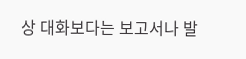상 대화보다는 보고서나 발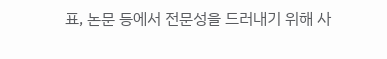표, 논문 등에서 전문성을 드러내기 위해 사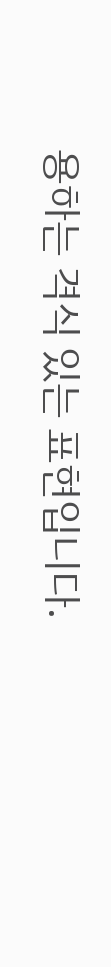용하는 격식 있는 표현입니다.